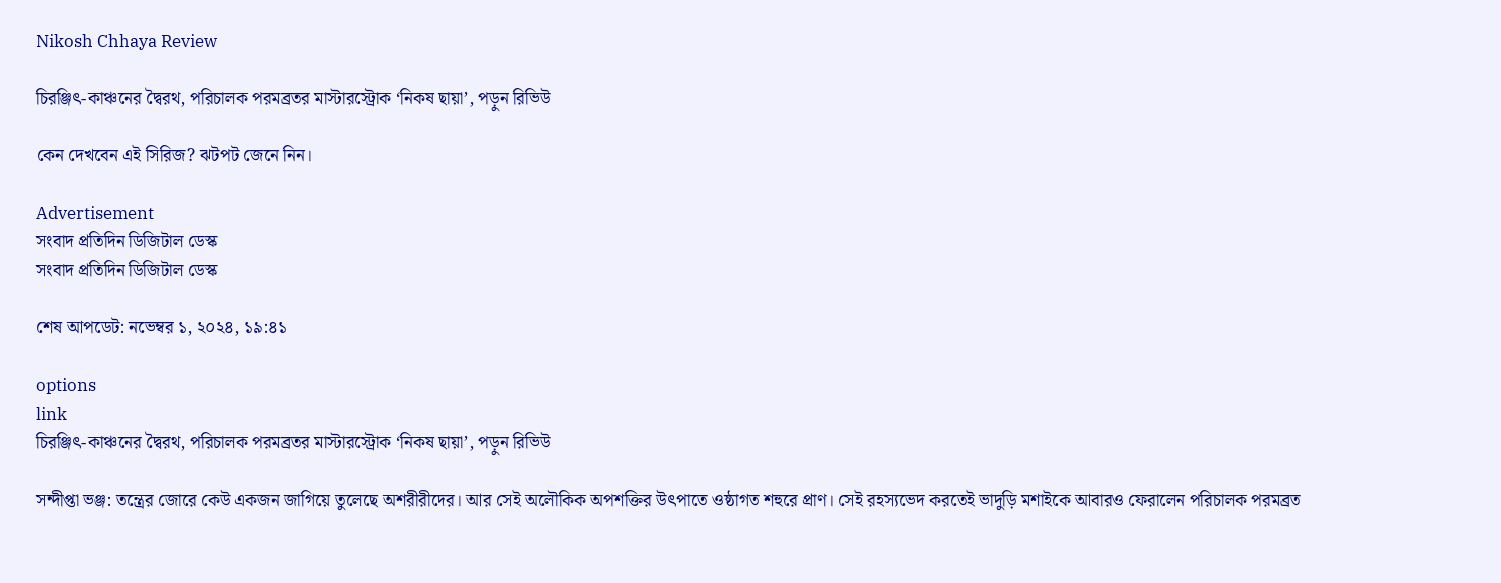Nikosh Chhaya Review

চিরঞ্জিৎ-কাঞ্চনের দ্বৈরথ, পরিচালক পরমব্রতর মাস্টারস্ট্রোক ‘নিকষ ছায়া’, পড়ুন রিভিউ

কেন দেখবেন এই সিরিজ? ঝটপট জেনে নিন।

Advertisement
সংবাদ প্রতিদিন ডিজিটাল ডেস্ক
সংবাদ প্রতিদিন ডিজিটাল ডেস্ক

শেষ আপডেট: নভেম্বর ১, ২০২৪, ১৯:৪১

options
link
চিরঞ্জিৎ-কাঞ্চনের দ্বৈরথ, পরিচালক পরমব্রতর মাস্টারস্ট্রোক ‘নিকষ ছায়া’, পড়ুন রিভিউ

সন্দীপ্তা ভঞ্জ: তন্ত্রের জোরে কেউ একজন জাগিয়ে তুলেছে অশরীরীদের। আর সেই অলৌকিক অপশক্তির উৎপাতে ওষ্ঠাগত শহুরে প্রাণ। সেই রহস্যভেদ করতেই ভাদুড়ি মশাইকে আবারও ফেরালেন পরিচালক পরমব্রত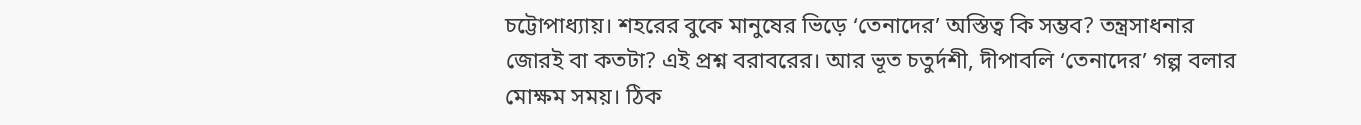চট্টোপাধ্যায়। শহরের বুকে মানুষের ভিড়ে ‘তেনাদের’ অস্তিত্ব কি সম্ভব? তন্ত্রসাধনার জোরই বা কতটা? এই প্রশ্ন বরাবরের। আর ভূত চতুর্দশী, দীপাবলি ‘তেনাদের’ গল্প বলার মোক্ষম সময়। ঠিক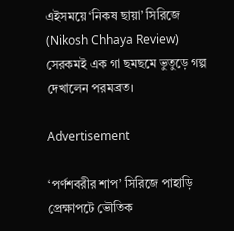এইসময়ে ‘নিকষ ছায়া’ সিরিজে (Nikosh Chhaya Review) সেরকমই এক গা ছমছমে ভুতুড়ে গল্প দেখালেন পরমব্রত।

Advertisement

‘পর্ণশবরীর শাপ’ সিরিজে পাহাড়ি প্রেক্ষাপটে ভৌতিক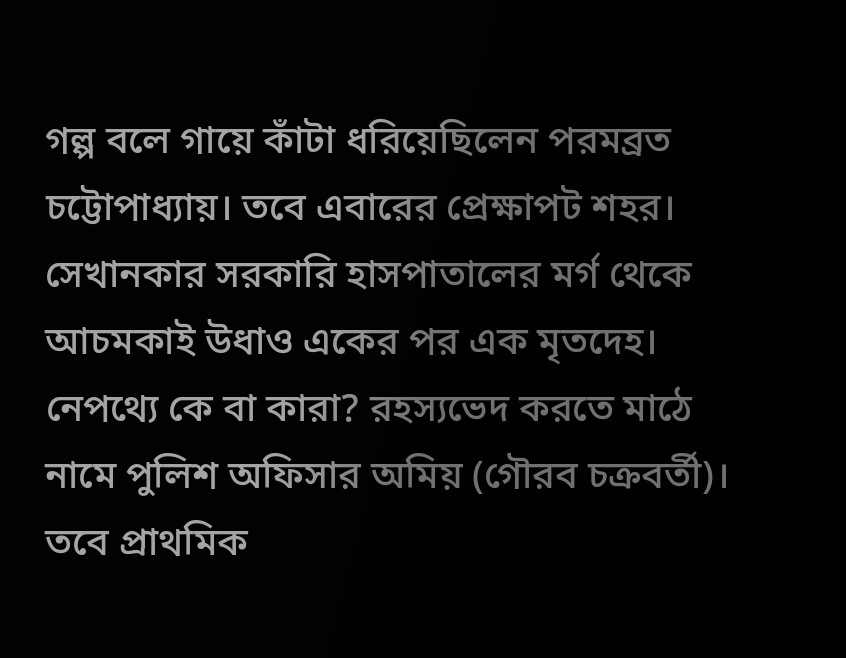গল্প বলে গায়ে কাঁটা ধরিয়েছিলেন পরমব্রত চট্টোপাধ্যায়। তবে এবারের প্রেক্ষাপট শহর। সেখানকার সরকারি হাসপাতালের মর্গ থেকে আচমকাই উধাও একের পর এক মৃতদেহ। নেপথ্যে কে বা কারা? রহস্যভেদ করতে মাঠে নামে পুলিশ অফিসার অমিয় (গৌরব চক্রবর্তী)। তবে প্রাথমিক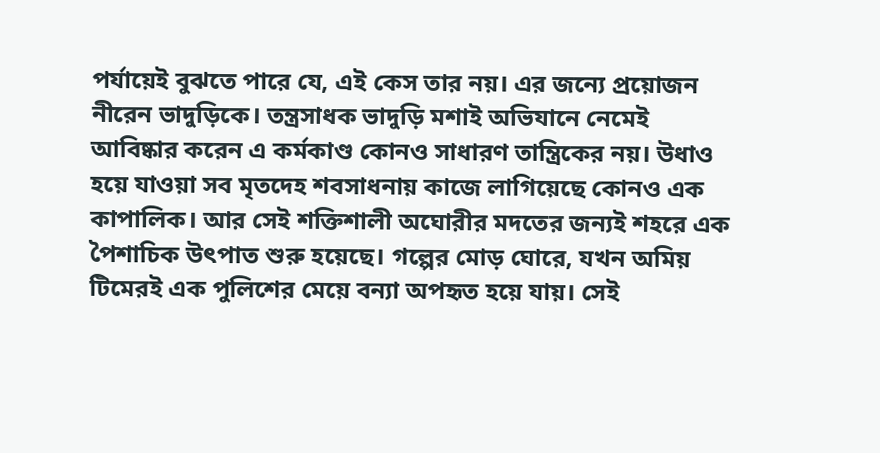পর্যায়েই বুঝতে পারে যে, এই কেস তার নয়। এর জন্যে প্রয়োজন নীরেন ভাদুড়িকে। তন্ত্রসাধক ভাদুড়ি মশাই অভিযানে নেমেই আবিষ্কার করেন এ কর্মকাণ্ড কোনও সাধারণ তান্ত্রিকের নয়। উধাও হয়ে যাওয়া সব মৃতদেহ শবসাধনায় কাজে লাগিয়েছে কোনও এক কাপালিক। আর সেই শক্তিশালী অঘোরীর মদতের জন্যই শহরে এক পৈশাচিক উৎপাত শুরু হয়েছে। গল্পের মোড় ঘোরে, যখন অমিয় টিমেরই এক পুলিশের মেয়ে বন্যা অপহৃত হয়ে যায়। সেই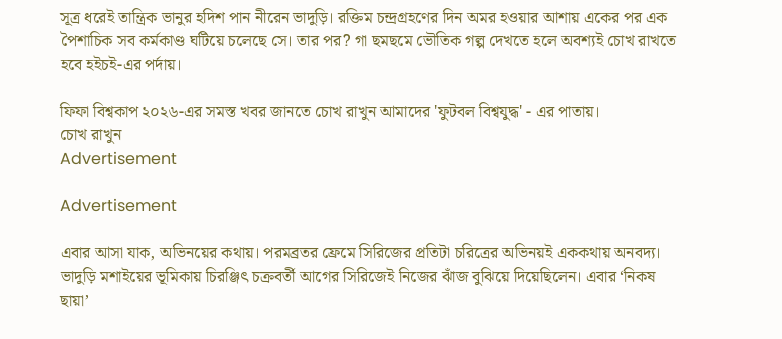সূত্র ধরেই তান্ত্রিক ভানুর হদিশ পান নীরেন ভাদুড়ি। রক্তিম চন্দ্রগ্রহণের দিন অমর হওয়ার আশায় একের পর এক পৈশাচিক সব কর্মকাণ্ড ঘটিয়ে চলেছে সে। তার পর? গা ছমছমে ভৌতিক গল্প দেখতে হলে অবশ্যই চোখ রাখতে হবে হইচই-এর পর্দায়।

ফিফা বিশ্বকাপ ২০২৬-এর সমস্ত খবর জানতে চোখ রাখুন আমাদের 'ফুটবল বিশ্বযুদ্ধ' - এর পাতায়।
চোখ রাখুন
Advertisement

Advertisement

এবার আসা যাক, অভিনয়ের কথায়। পরমব্রতর ফ্রেমে সিরিজের প্রতিটা চরিত্রের অভিনয়ই এককথায় অনবদ্য। ভাদুড়ি মশাইয়ের ভূমিকায় চিরঞ্জিৎ চক্রবর্তী আগের সিরিজেই নিজের ঝাঁজ বুঝিয়ে দিয়েছিলেন। এবার ‘নিকষ ছায়া’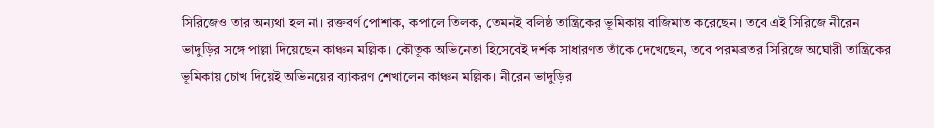সিরিজেও তার অন্যথা হল না। রক্তবর্ণ পোশাক, কপালে তিলক, তেমনই বলিষ্ঠ তান্ত্রিকের ভূমিকায় বাজিমাত করেছেন। তবে এই সিরিজে নীরেন ভাদুড়ির সঙ্গে পাল্লা দিয়েছেন কাঞ্চন মল্লিক। কৌতূক অভিনেতা হিসেবেই দর্শক সাধারণত তাঁকে দেখেছেন, তবে পরমব্রতর সিরিজে অঘোরী তান্ত্রিকের ভূমিকায় চোখ দিয়েই অভিনয়ের ব্যাকরণ শেখালেন কাঞ্চন মল্লিক। নীরেন ভাদুড়ির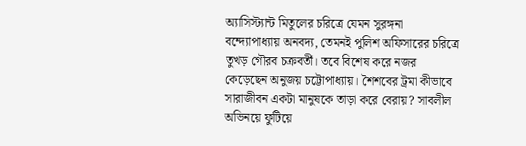অ্যাসিস্ট্যান্ট মিতুলের চরিত্রে যেমন সুরঙ্গনা বন্দ্যোপাধ্যায় অনবদ্য, তেমনই পুলিশ অফিসারের চরিত্রে তুখড় গৌরব চক্রবর্তী। তবে বিশেষ করে নজর কেড়েছেন অনুজয় চট্টোপাধ্যায়। শৈশবের ট্রমা কীভাবে সারাজীবন একটা মানুষকে তাড়া করে বেরায়? সাবলীল অভিনয়ে ফুটিয়ে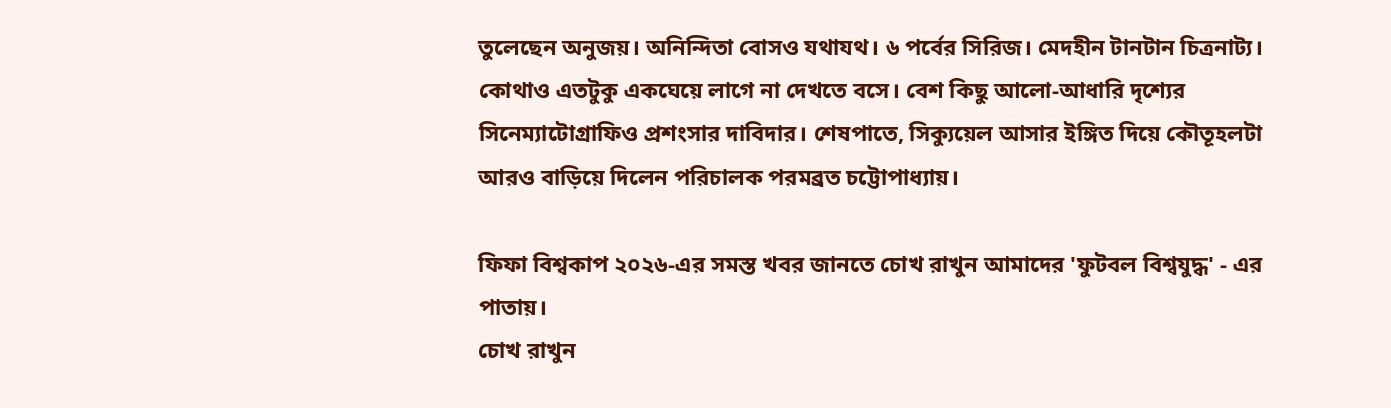তুলেছেন অনুজয়। অনিন্দিতা বোসও যথাযথ। ৬ পর্বের সিরিজ। মেদহীন টানটান চিত্রনাট্য। কোথাও এতটুকু একঘেয়ে লাগে না দেখতে বসে। বেশ কিছু আলো-আধারি দৃশ্যের সিনেম্যাটোগ্রাফিও প্রশংসার দাবিদার। শেষপাতে, সিক্যুয়েল আসার ইঙ্গিত দিয়ে কৌতূহলটা আরও বাড়িয়ে দিলেন পরিচালক পরমব্রত চট্টোপাধ্যায়।

ফিফা বিশ্বকাপ ২০২৬-এর সমস্ত খবর জানতে চোখ রাখুন আমাদের 'ফুটবল বিশ্বযুদ্ধ' - এর পাতায়।
চোখ রাখুন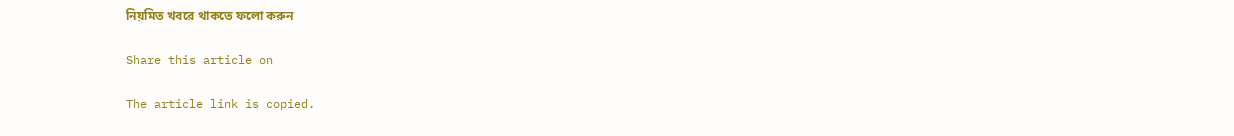নিয়মিত খবরে থাকতে ফলো করুন

Share this article on

The article link is copied.